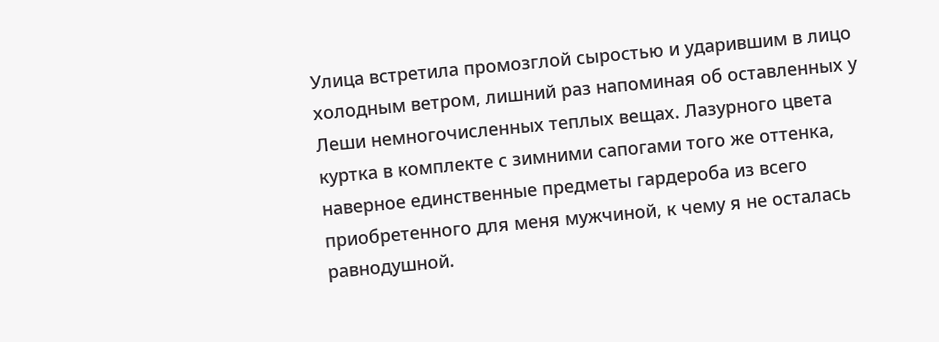Улица встретила промозглой сыростью и ударившим в лицо холодным ветром, лишний раз напоминая об оставленных у Леши немногочисленных теплых вещах. Лазурного цвета куртка в комплекте с зимними сапогами того же оттенка, наверное единственные предметы гардероба из всего приобретенного для меня мужчиной, к чему я не осталась равнодушной.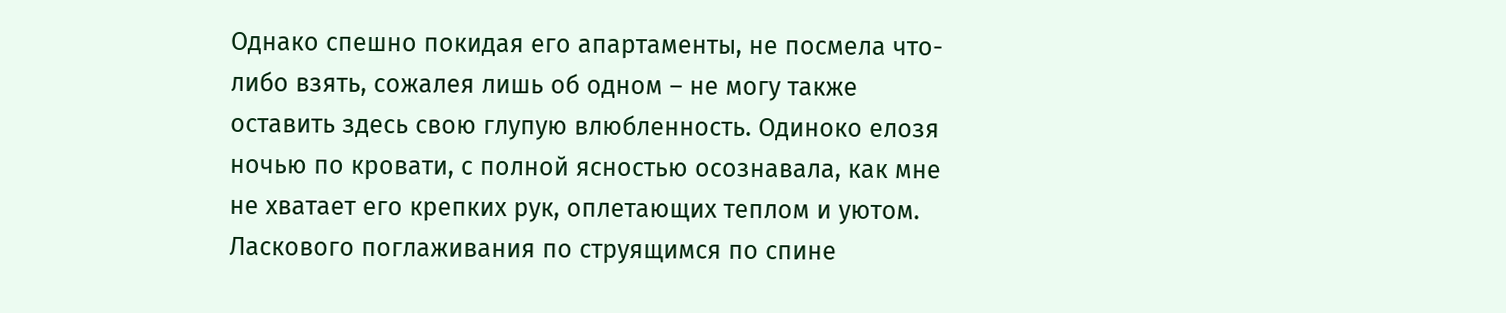Однако спешно покидая его апартаменты, не посмела что-либо взять, сожалея лишь об одном – не могу также оставить здесь свою глупую влюбленность. Одиноко елозя ночью по кровати, с полной ясностью осознавала, как мне не хватает его крепких рук, оплетающих теплом и уютом. Ласкового поглаживания по струящимся по спине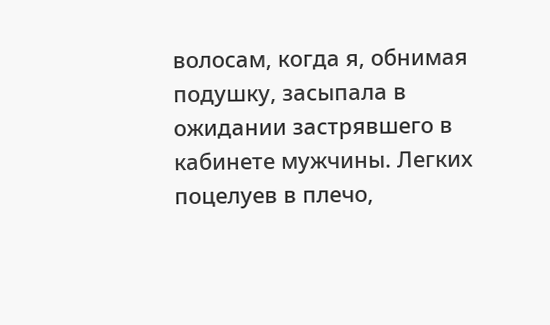волосам, когда я, обнимая подушку, засыпала в ожидании застрявшего в кабинете мужчины. Легких поцелуев в плечо,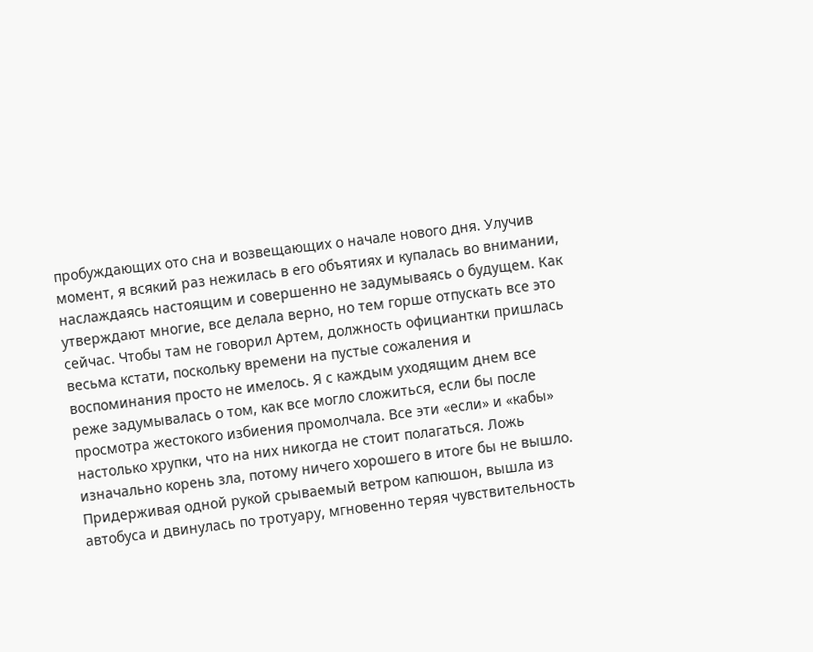пробуждающих ото сна и возвещающих о начале нового дня. Улучив момент, я всякий раз нежилась в его объятиях и купалась во внимании, наслаждаясь настоящим и совершенно не задумываясь о будущем. Как утверждают многие, все делала верно, но тем горше отпускать все это сейчас. Чтобы там не говорил Артем, должность официантки пришлась весьма кстати, поскольку времени на пустые сожаления и воспоминания просто не имелось. Я с каждым уходящим днем все реже задумывалась о том, как все могло сложиться, если бы после просмотра жестокого избиения промолчала. Все эти «если» и «кабы» настолько хрупки, что на них никогда не стоит полагаться. Ложь изначально корень зла, потому ничего хорошего в итоге бы не вышло.
Придерживая одной рукой срываемый ветром капюшон, вышла из автобуса и двинулась по тротуару, мгновенно теряя чувствительность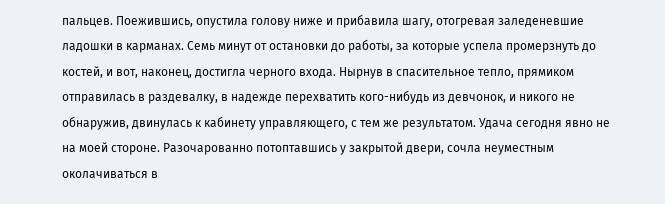пальцев. Поежившись, опустила голову ниже и прибавила шагу, отогревая заледеневшие ладошки в карманах. Семь минут от остановки до работы, за которые успела промерзнуть до костей, и вот, наконец, достигла черного входа. Нырнув в спасительное тепло, прямиком отправилась в раздевалку, в надежде перехватить кого-нибудь из девчонок, и никого не обнаружив, двинулась к кабинету управляющего, с тем же результатом. Удача сегодня явно не на моей стороне. Разочарованно потоптавшись у закрытой двери, сочла неуместным околачиваться в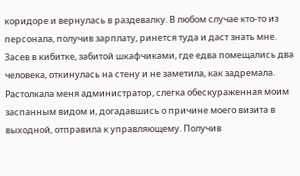коридоре и вернулась в раздевалку. В любом случае кто-то из персонала, получив зарплату, ринется туда и даст знать мне. Засев в кибитке, забитой шкафчиками, где едва помещались два человека, откинулась на стену и не заметила, как задремала. Растолкала меня администратор, слегка обескураженная моим заспанным видом и, догадавшись о причине моего визита в выходной, отправила к управляющему. Получив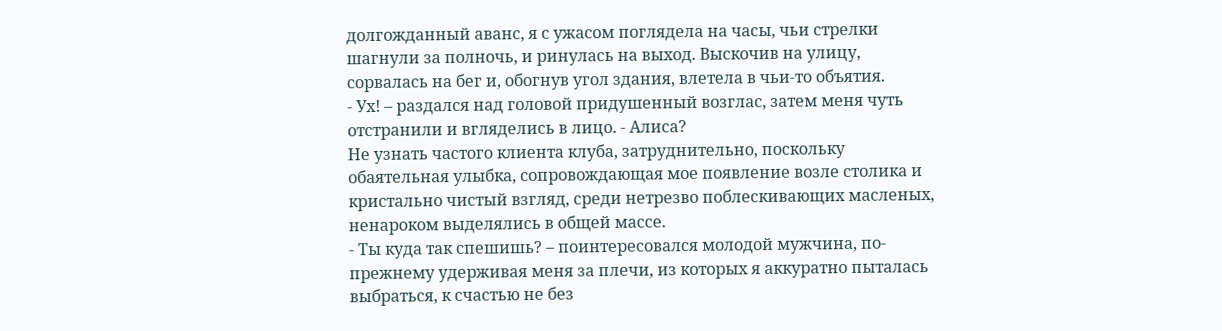долгожданный аванс, я с ужасом поглядела на часы, чьи стрелки шагнули за полночь, и ринулась на выход. Выскочив на улицу, сорвалась на бег и, обогнув угол здания, влетела в чьи-то объятия.
- Ух! – раздался над головой придушенный возглас, затем меня чуть отстранили и вгляделись в лицо. - Алиса?
Не узнать частого клиента клуба, затруднительно, поскольку обаятельная улыбка, сопровождающая мое появление возле столика и кристально чистый взгляд, среди нетрезво поблескивающих масленых, ненароком выделялись в общей массе.
- Ты куда так спешишь? – поинтересовался молодой мужчина, по-прежнему удерживая меня за плечи, из которых я аккуратно пыталась выбраться, к счастью не без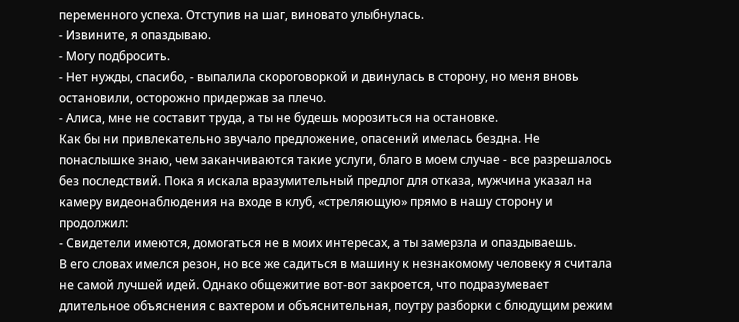переменного успеха. Отступив на шаг, виновато улыбнулась.
- Извините, я опаздываю.
- Могу подбросить.
- Нет нужды, спасибо, - выпалила скороговоркой и двинулась в сторону, но меня вновь остановили, осторожно придержав за плечо.
- Алиса, мне не составит труда, а ты не будешь морозиться на остановке.
Как бы ни привлекательно звучало предложение, опасений имелась бездна. Не понаслышке знаю, чем заканчиваются такие услуги, благо в моем случае - все разрешалось без последствий. Пока я искала вразумительный предлог для отказа, мужчина указал на камеру видеонаблюдения на входе в клуб, «стреляющую» прямо в нашу сторону и продолжил:
- Свидетели имеются, домогаться не в моих интересах, а ты замерзла и опаздываешь.
В его словах имелся резон, но все же садиться в машину к незнакомому человеку я считала не самой лучшей идей. Однако общежитие вот-вот закроется, что подразумевает длительное объяснения с вахтером и объяснительная, поутру разборки с блюдущим режим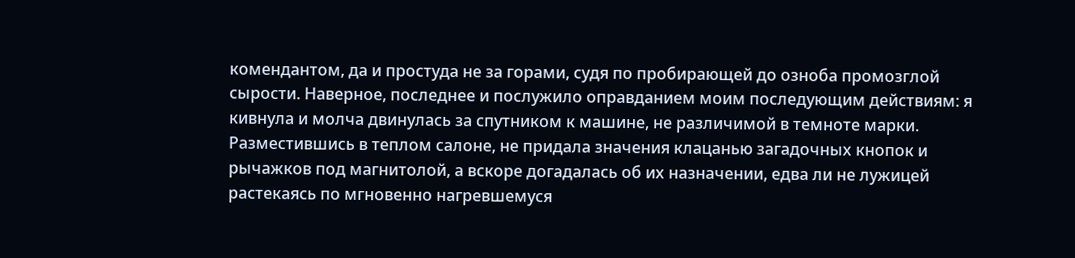комендантом, да и простуда не за горами, судя по пробирающей до озноба промозглой сырости. Наверное, последнее и послужило оправданием моим последующим действиям: я кивнула и молча двинулась за спутником к машине, не различимой в темноте марки. Разместившись в теплом салоне, не придала значения клацанью загадочных кнопок и рычажков под магнитолой, а вскоре догадалась об их назначении, едва ли не лужицей растекаясь по мгновенно нагревшемуся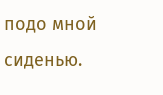подо мной сиденью.